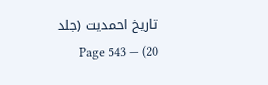تاریخ احمدیت (جلد 20) — Page 543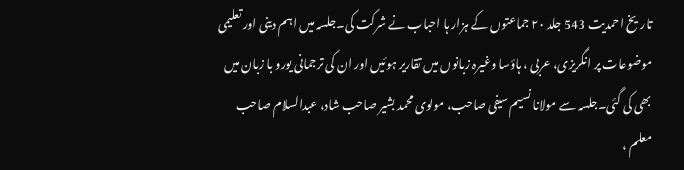تاریخ احمدیت 543 جلد ۲۰ جماعتوں کے ہزار ہا احباب نے شرکت کی۔جلسہ میں اہم دینی اور تعلیمی موضوعات پر انگریزی، عربی ، ہاؤسا وغیرہ زبانوں میں تقاریر ہوئیں اور ان کی ترجمانی یورو با زبان میں بھی کی گئی۔جلسہ سے مولانا نسیم سیفی صاحب، مولوی محمد بشیر صاحب شاد، عبدالسلام صاحب معلم ،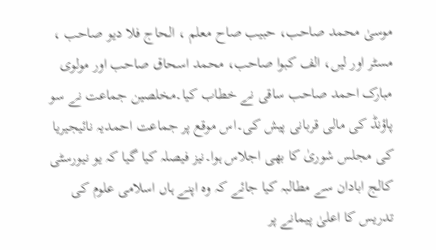موسیٰ محمد صاحب، حبیب صاح معلم ، الحاج فلا دیو صاحب ، مسٹر اور لیں، الف کبوا صاحب، محمد اسحاق صاحب اور مولوی مبارک احمد صاحب ساقی نے خطاب کیا۔مخلصین جماعت نے سو پاؤنڈ کی مالی قربانی پیش کی۔اس موقع پر جماعت احمدیہ نائیجیریا کی مجلس شوریٰ کا بھی اجلاس ہوا۔نیز فیصلہ کیا گیا کہ یو نیورسٹی کالج ابادان سے مطالبہ کیا جائے کہ وہ اپنے ہاں اسلامی علوم کی تدریس کا اعلیٰ پیمانے پر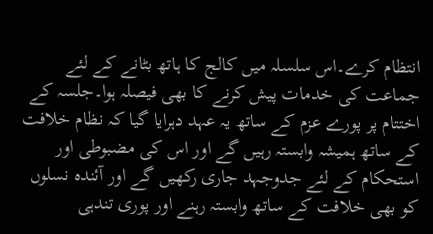انتظام کرے۔اس سلسلہ میں کالج کا ہاتھ بٹانے کے لئے جماعت کی خدمات پیش کرنے کا بھی فیصلہ ہوا۔جلسہ کے اختتام پر پورے عزم کے ساتھ یہ عہد دہرایا گیا کہ نظام خلافت کے ساتھ ہمیشہ وابستہ رہیں گے اور اس کی مضبوطی اور استحکام کے لئے جدوجہد جاری رکھیں گے اور آئندہ نسلوں کو بھی خلافت کے ساتھ وابستہ رہنے اور پوری تندہی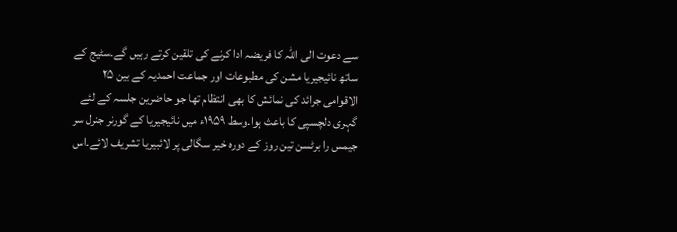سے دعوت الی اللہ کا فریضہ ادا کرنے کی تلقین کرتے رہیں گے۔سٹیج کے ساتھ نائیجیریا مشن کی مطبوعات اور جماعت احمدیہ کے بین ۲۵ الاقوامی جرائد کی نمائش کا بھی انتظام تھا جو حاضرین جلسہ کے لئے گہری دلچسپی کا باعث ہوا۔وسط ۱۹۵۹ء میں نائیجیریا کے گورنر جنرل سر جیمس را برٹسن تین روز کے دورہ خیر سگالی پر لائبیریا تشریف لائے۔اس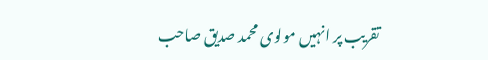تقریب پر انہیں مولوی محمد صدیق صاحب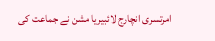امرتسری انچارج لائبیریا مشن نے جماعت کی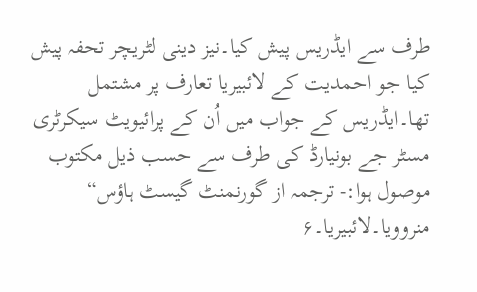طرف سے ایڈریس پیش کیا۔نیز دینی لٹریچر تحفہ پیش کیا جو احمدیت کے لائبیریا تعارف پر مشتمل تھا۔ایڈریس کے جواب میں اُن کے پرائیویٹ سیکرٹری مسٹر جے بونیارڈ کی طرف سے حسب ذیل مکتوب موصول ہوا:- ترجمہ از گورنمنٹ گیسٹ ہاؤس“ منروویا۔لائبیریا۔۶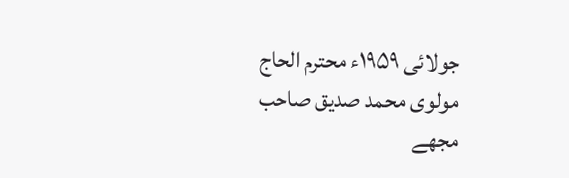جولائی ۱۹۵۹ء محترم الحاج مولوی محمد صدیق صاحب مجھے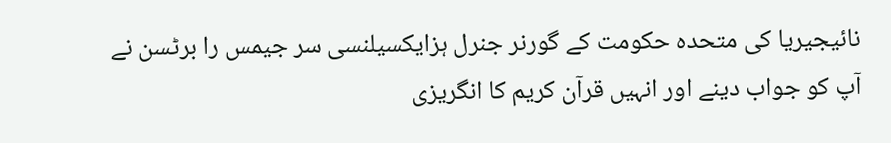نائیجیریا کی متحدہ حکومت کے گورنر جنرل ہزایکسیلنسی سر جیمس را برٹسن نے آپ کو جواب دینے اور انہیں قرآن کریم کا انگریزی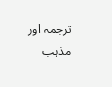ترجمہ اور مذہب